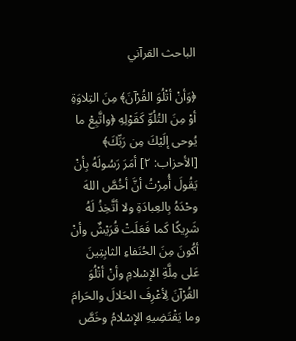الباحث القرآني

﴿وَأنْ أتْلُوَ القُرْآنَ﴾ مِنَ التِلاوَةِ أوْ مِنَ التُلُوِّ كَقَوْلِهِ ﴿واتَّبِعْ ما يُوحى إلَيْكَ مِن رَبِّكَ﴾ [الأحزاب: ٢] أمَرَ رَسُولَهُ بِأنْ يَقُولَ أُمِرْتُ أنَّ أخُصَّ اللهَ وحْدَهُ بِالعِبادَةِ ولا أتَّخِذُ لَهُ شَرِيكًا كَما فَعَلَتْ قُرَيْشٌ وأنْ أكُونَ مِنَ الحُنَفاءِ الثابِتِينَ عَلى مِلَّةِ الإسْلامِ وأنْ أتْلُوَ القُرْآنَ لِأعْرِفَ الحَلالَ والحَرامَ وما يَقْتَضِيهِ الإسْلامُ وخَصَّ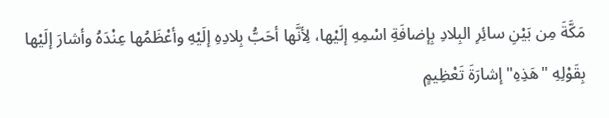مَكَّةَ مِن بَيْنِ سائِرِ البِلادِ بِإضافَةِ اسْمِهِ إلَيْها، لِأنَّها أحَبُّ بِلادِهِ إلَيْهِ وأعْظَمُها عِنْدَهُ وأشارَ إلَيْها بِقَوْلِهِ "هَذِهِ" إشارَةَ تَعْظِيمٍ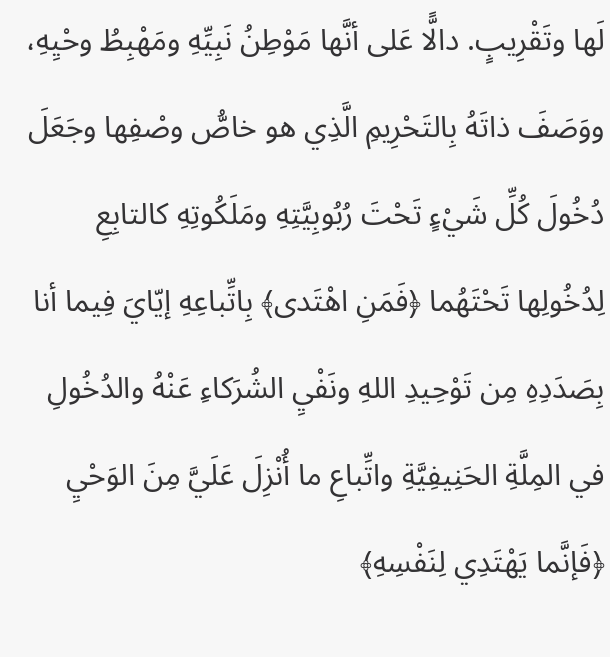لَها وتَقْرِيبٍ. دالًّا عَلى أنَّها مَوْطِنُ نَبِيِّهِ ومَهْبِطُ وحْيِهِ، ووَصَفَ ذاتَهُ بِالتَحْرِيمِ الَّذِي هو خاصُّ وصْفِها وجَعَلَ دُخُولَ كُلِّ شَيْءٍ تَحْتَ رُبُوبِيَّتِهِ ومَلَكُوتِهِ كالتابِعِ لِدُخُولِها تَحْتَهُما ﴿فَمَنِ اهْتَدى﴾ بِاتِّباعِهِ إيّايَ فِيما أنا بِصَدَدِهِ مِن تَوْحِيدِ اللهِ ونَفْيِ الشُرَكاءِ عَنْهُ والدُخُولِ في المِلَّةِ الحَنِيفِيَّةِ واتِّباعِ ما أُنْزِلَ عَلَيَّ مِنَ الوَحْيِ ﴿فَإنَّما يَهْتَدِي لِنَفْسِهِ﴾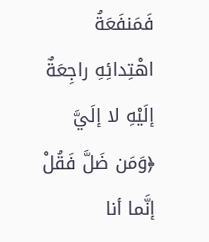فَمَنفَعَةُ اهْتِدائِهِ راجِعَةٌ إلَيْهِ لا إلَيَّ ﴿وَمَن ضَلَّ فَقُلْ إنَّما أنا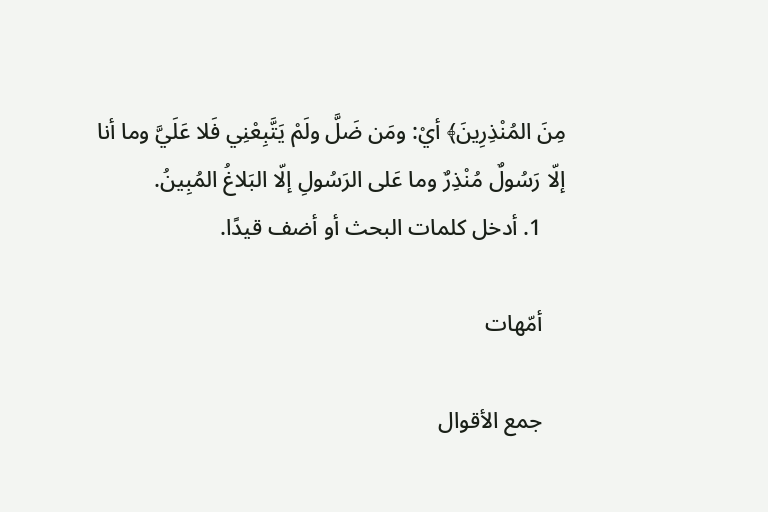مِنَ المُنْذِرِينَ﴾ أيْ: ومَن ضَلَّ ولَمْ يَتَّبِعْنِي فَلا عَلَيَّ وما أنا إلّا رَسُولٌ مُنْذِرٌ وما عَلى الرَسُولِ إلّا البَلاغُ المُبِينُ.
    1. أدخل كلمات البحث أو أضف قيدًا.

    أمّهات

    جمع الأقوال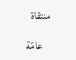منتقاة

    عامّة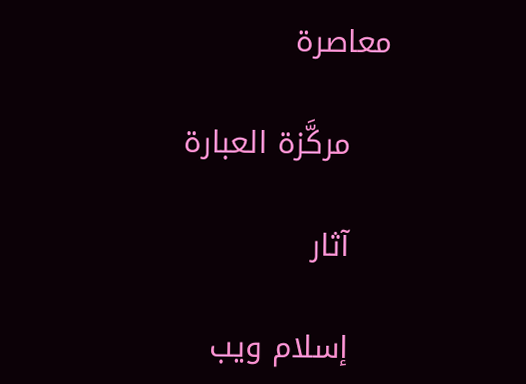معاصرة

    مركَّزة العبارة

    آثار

    إسلام ويب